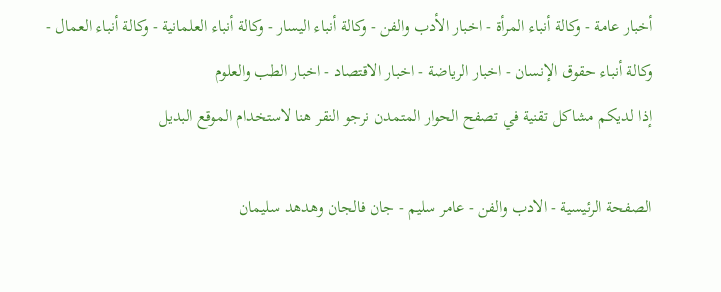أخبار عامة - وكالة أنباء المرأة - اخبار الأدب والفن - وكالة أنباء اليسار - وكالة أنباء العلمانية - وكالة أنباء العمال - وكالة أنباء حقوق الإنسان - اخبار الرياضة - اخبار الاقتصاد - اخبار الطب والعلوم
إذا لديكم مشاكل تقنية في تصفح الحوار المتمدن نرجو النقر هنا لاستخدام الموقع البديل

الصفحة الرئيسية - الادب والفن - عامر سليم - جان فالجان وهدهد سليمان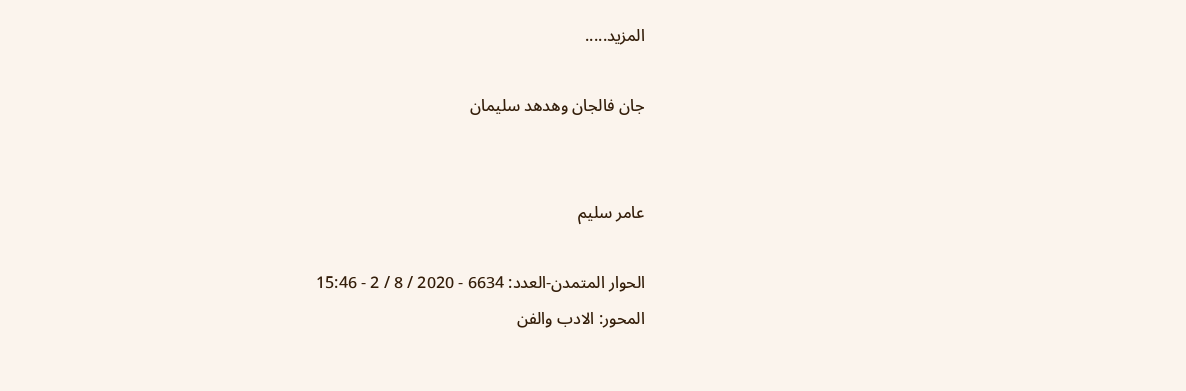المزيد.....

جان فالجان وهدهد سليمان


عامر سليم

الحوار المتمدن-العدد: 6634 - 2020 / 8 / 2 - 15:46
المحور: الادب والفن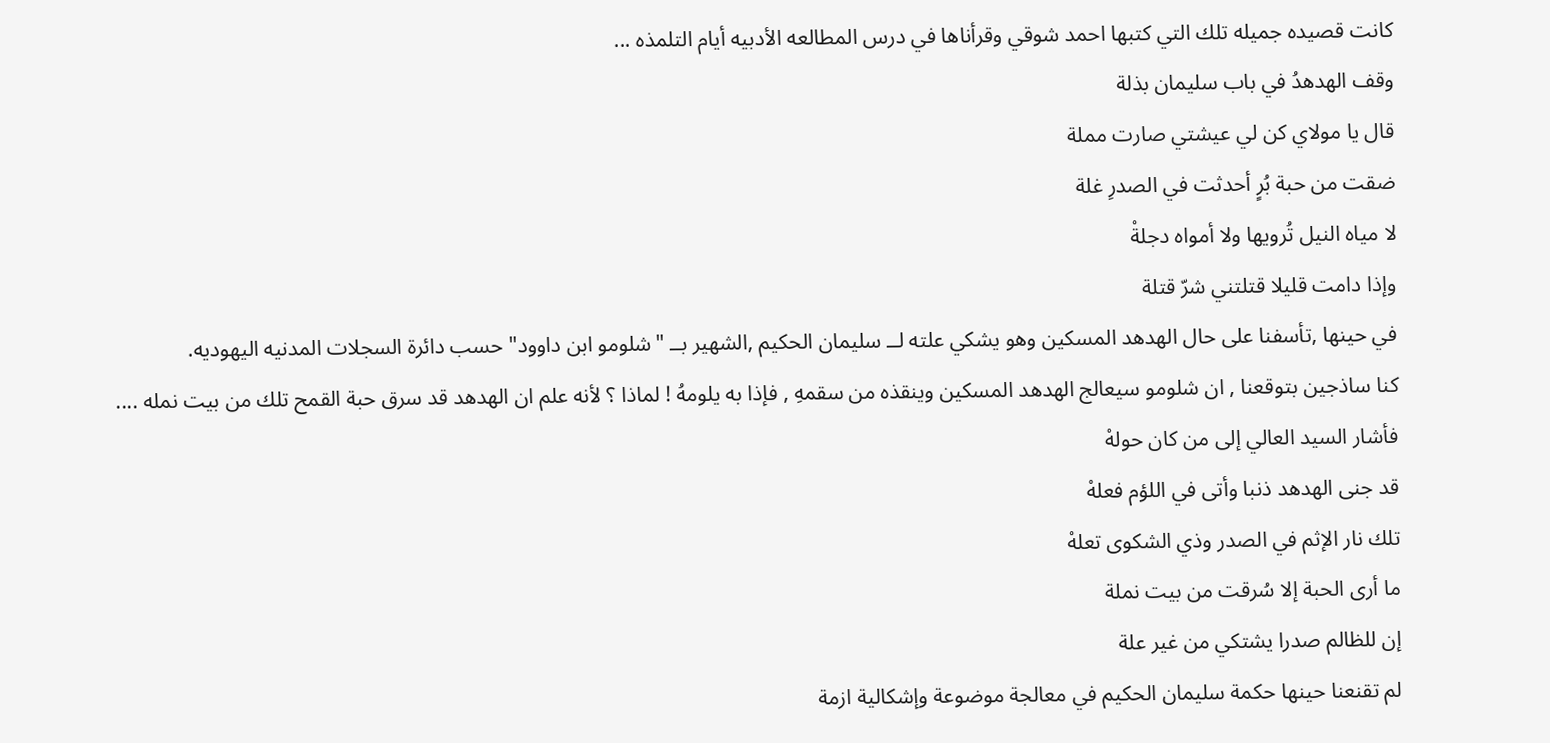كانت قصيده جميله تلك التي كتبها احمد شوقي وقرأناها في درس المطالعه الأدبيه أيام التلمذه ...
وقف الهدهدُ في باب سليمان بذلة
قال يا مولاي كن لي عيشتي صارت مملة
ضقت من حبة بُرٍ أحدثت في الصدرِ غلة
لا مياه النيل تُرويها ولا أمواه دجلةْ
وإذا دامت قليلا قتلتني شرّ قتلة
في حينها ,تأسفنا على حال الهدهد المسكين وهو يشكي علته لــ سليمان الحكيم ,الشهير بــ "شلومو ابن داوود" حسب دائرة السجلات المدنيه اليهوديه.
كنا ساذجين بتوقعنا , ان شلومو سيعالج الهدهد المسكين وينقذه من سقمهِ , فإذا به يلومهُ ! لماذا ؟ لأنه علم ان الهدهد قد سرق حبة القمح تلك من بيت نمله ....
فأشار السيد العالي إلى من كان حولهْ
قد جنى الهدهد ذنبا وأتى في اللؤم فعلهْ
تلك نار الإثم في الصدر وذي الشكوى تعلهْ
ما أرى الحبة إلا سُرقت من بيت نملة
إن للظالم صدرا يشتكي من غير علة
لم تقنعنا حينها حكمة سليمان الحكيم في معالجة موضوعة وإشكالية ازمة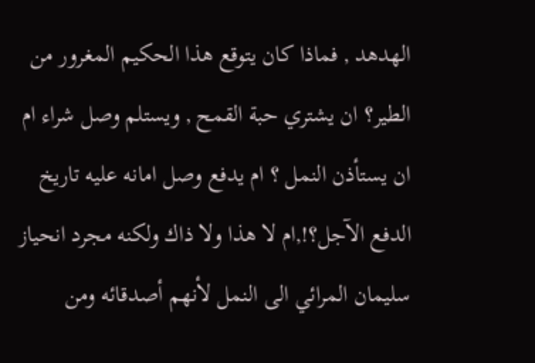الهدهد , فماذا كان يتوقع هذا الحكيم المغرور من الطير؟ ان يشتري حبة القمح , ويستلم وصل شراء ام ان يستأذن النمل ؟ ام يدفع وصل امانه عليه تاريخ الدفع الآجل؟!,ام لا هذا ولا ذاك ولكنه مجرد انحياز سليمان المرائي الى النمل لأنهم أصدقائه ومن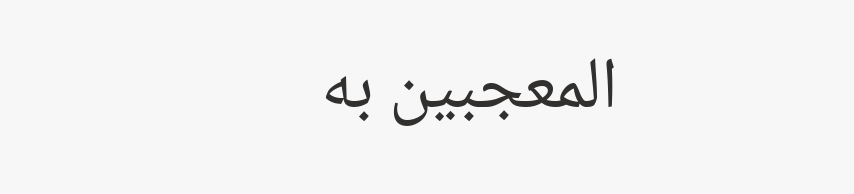المعجبين به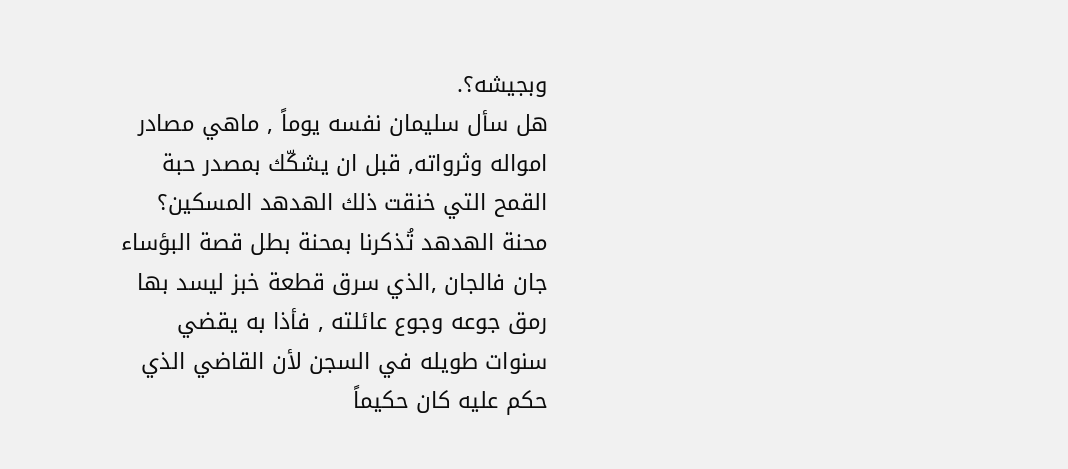وبجيشه؟.
هل سأل سليمان نفسه يوماً , ماهي مصادر امواله وثرواته, قبل ان يشكّك بمصدر حبة القمح التي خنقت ذلك الهدهد المسكين؟
محنة الهدهد تُذكرنا بمحنة بطل قصة البؤساء جان فالجان ,الذي سرق قطعة خبز ليسد بها رمق جوعه وجوع عائلته , فأذا به يقضي سنوات طويله في السجن لأن القاضي الذي حكم عليه كان حكيماً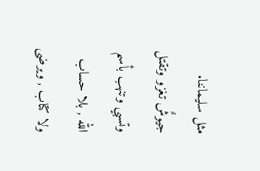مثل سليماننا.
جيوشٌ تغزو وتقتل وتسبي وتنهب بأسم الله , بلا حساب ولا كتاب , ويرضى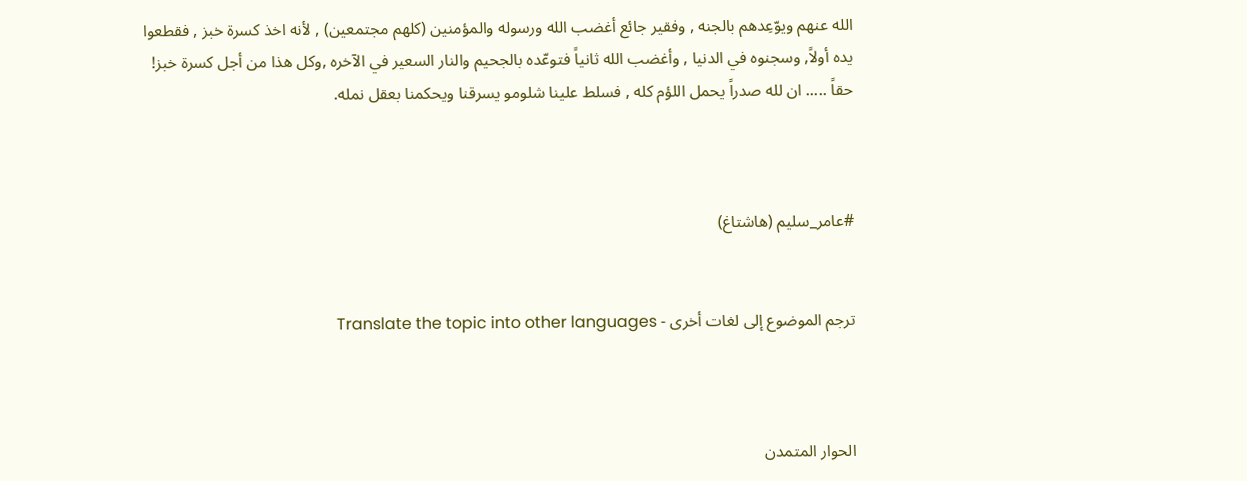الله عنهم ويوّعِدهم بالجنه , وفقير جائع أغضب الله ورسوله والمؤمنين (كلهم مجتمعين) , لأنه اخذ كسرة خبز , فقطعوا يده أولاً, وسجنوه في الدنيا , وأغضب الله ثانياً فتوعّده بالجحيم والنار السعير في الآخره ,وكل هذا من أجل كسرة خبز!
حقاً ..... ان لله صدراً يحمل اللؤم كله , فسلط علينا شلومو يسرقنا ويحكمنا بعقل نمله.



#عامر_سليم (هاشتاغ)


ترجم الموضوع إلى لغات أخرى - Translate the topic into other languages



الحوار المتمدن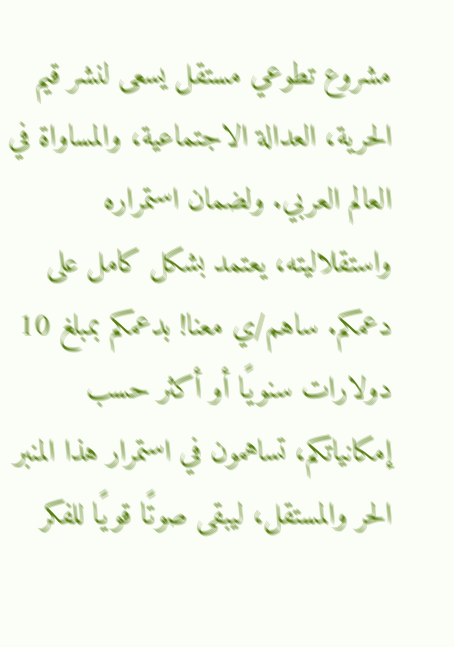مشروع تطوعي مستقل يسعى لنشر قيم الحرية، العدالة الاجتماعية، والمساواة في العالم العربي. ولضمان استمراره واستقلاليته، يعتمد بشكل كامل على دعمكم. ساهم/ي معنا! بدعمكم بمبلغ 10 دولارات سنويًا أو أكثر حسب إمكانياتكم، تساهمون في استمرار هذا المنبر الحر والمستقل، ليبقى صوتًا قويًا للفكر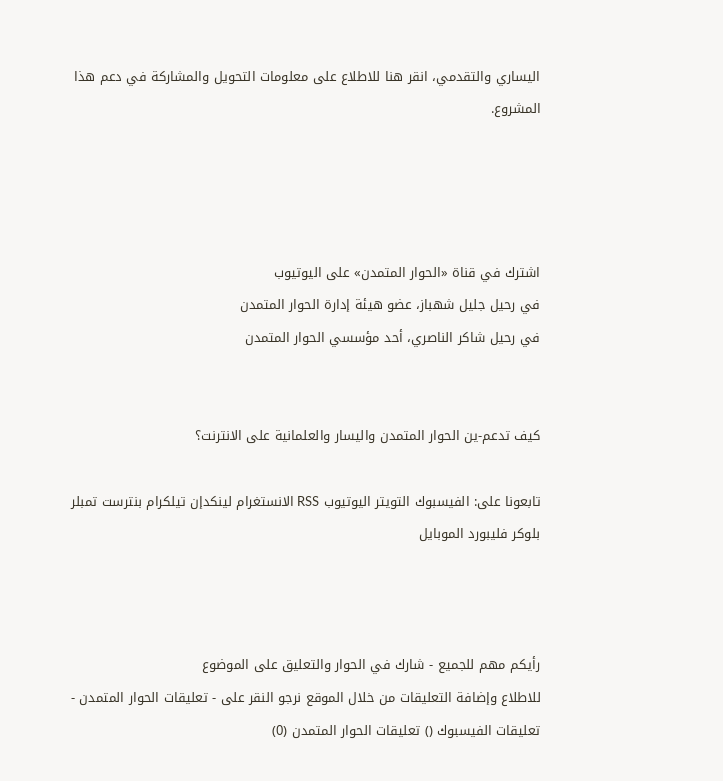اليساري والتقدمي، انقر هنا للاطلاع على معلومات التحويل والمشاركة في دعم هذا المشروع.




اشترك في قناة «الحوار المتمدن» على اليوتيوب
في رحيل جليل شهباز، عضو هيئة إدارة الحوار المتمدن
في رحيل شاكر الناصري، أحد مؤسسي الحوار المتمدن


كيف تدعم-ين الحوار المتمدن واليسار والعلمانية على الانترنت؟

تابعونا على: الفيسبوك التويتر اليوتيوب RSS الانستغرام لينكدإن تيلكرام بنترست تمبلر بلوكر فليبورد الموبايل



رأيكم مهم للجميع - شارك في الحوار والتعليق على الموضوع
للاطلاع وإضافة التعليقات من خلال الموقع نرجو النقر على - تعليقات الحوار المتمدن -
تعليقات الفيسبوك () تعليقات الحوار المتمدن (0)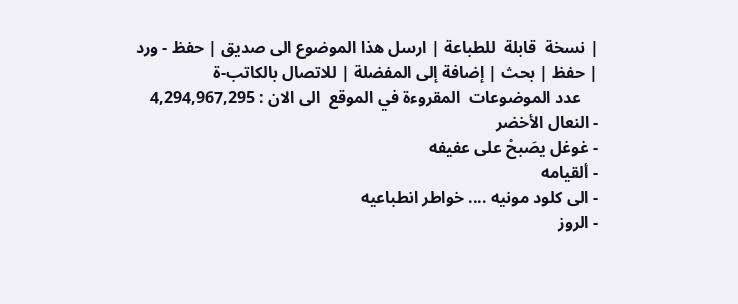| نسخة  قابلة  للطباعة | ارسل هذا الموضوع الى صديق | حفظ - ورد
| حفظ | بحث | إضافة إلى المفضلة | للاتصال بالكاتب-ة
    عدد الموضوعات  المقروءة في الموقع  الى الان : 4,294,967,295
- النعال الأخضر
- غوغل يصَبحْ على عفيفه
- ألقيامه
- الى كلود مونيه .... خواطر انطباعيه
- الروز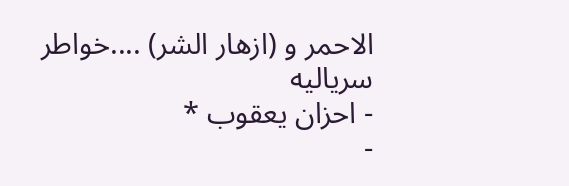الاحمر و (ازهار الشر) ....خواطر سرياليه
- احزان يعقوب *
-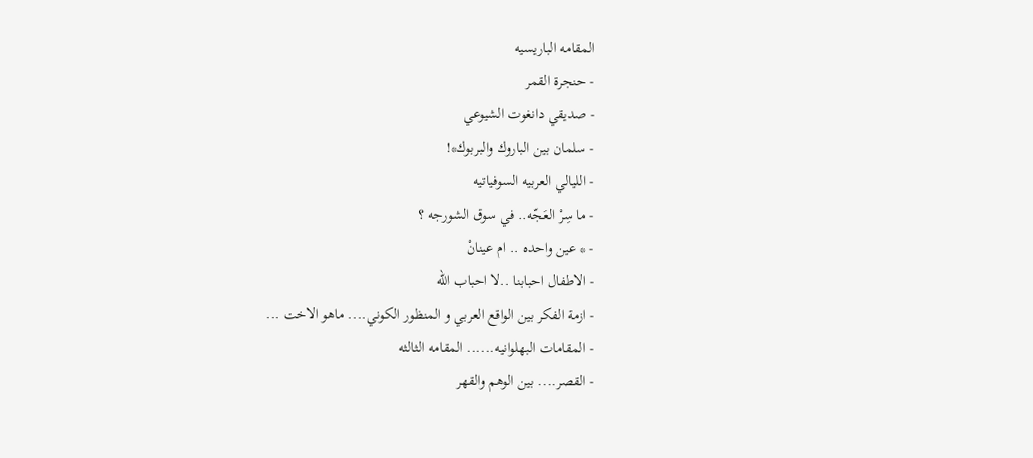المقامه الباريسيه
- حنجرة القمر
- صديقي دانغوت الشيوعي
- سلمان بين الباروك والبربوك*!
- الليالي العربيه السوفياتيه
- ما سِرْ العَجّه.. في سوق الشورجه ؟
- * عين واحده .. ام عينانْ
- الاطفال احبابنا ..لا احباب الله
- ازمة الفكر بين الواقع العربي و المنظور الكوني.... ماهو الاخت ...
- المقامات البهلوانيه...... المقامه الثالثه
- القصر.... بين الوهم والقهر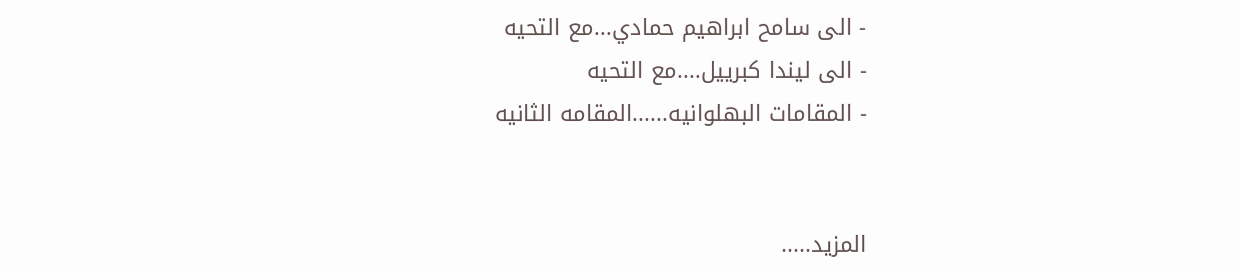- الى سامح ابراهيم حمادي...مع التحيه
- الى ليندا كبرييل....مع التحيه
- المقامات البهلوانيه......المقامه الثانيه


المزيد.....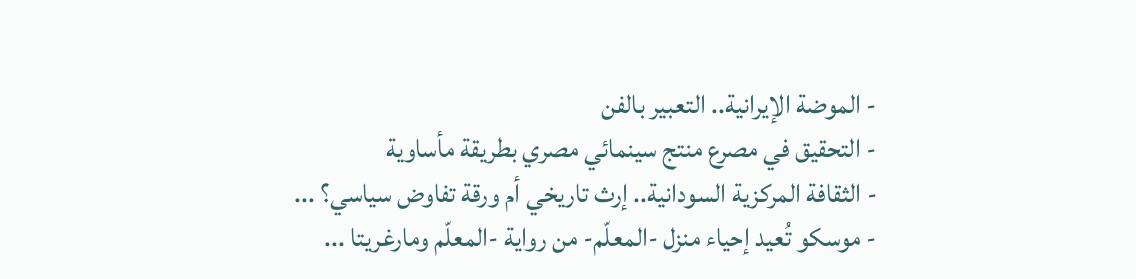- الموضة الإيرانية.. التعبير بالفن
- التحقيق في مصرع منتج سينمائي مصري بطريقة مأساوية
- الثقافة المركزية السودانية.. إرث تاريخي أم ورقة تفاوض سياسي؟ ...
- موسكو تُعيد إحياء منزل -المعلّم- من رواية -المعلّم ومارغريتا ...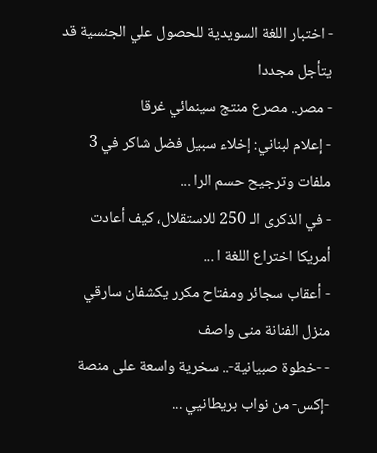- اختبار اللغة السويدية للحصول علي الجنسية قد يتأجل مجددا
- مصر.. مصرع منتج سينمائي غرقا
- إعلام لبناني: إخلاء سبيل فضل شاكر في 3 ملفات وترجيح حسم الرا ...
- في الذكرى الـ 250 للاستقلال، كيف أعادت أمريكا اختراع اللغة ا ...
- أعقاب سجائر ومفتاح مكرر يكشفان سارقي منزل الفنانة منى واصف
- -خطوة صبيانية-.. سخرية واسعة على منصة -إكس- من نواب بريطانيي ...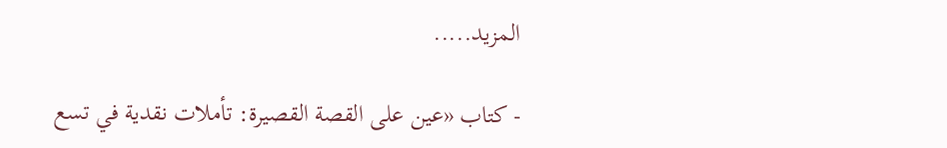المزيد.....

- كتاب «عين على القصة القصيرة: تأملات نقدية في تسع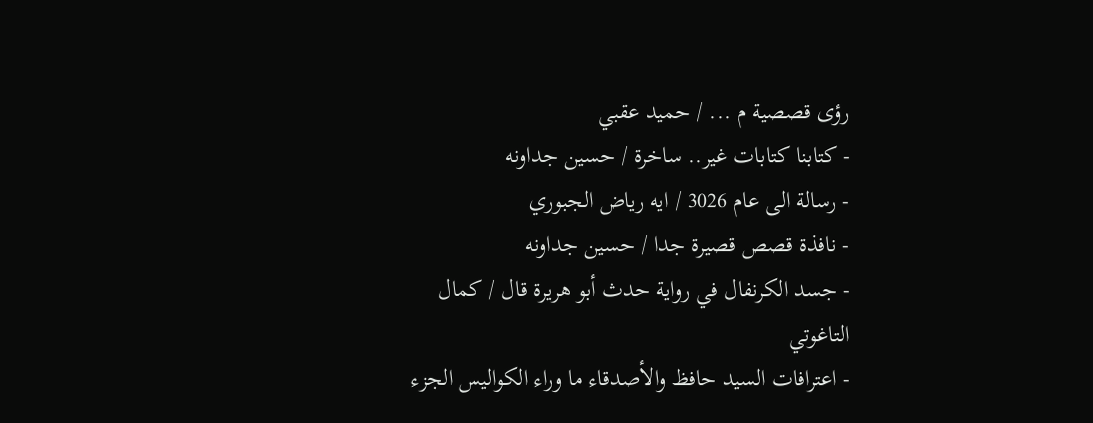رؤى قصصية م ... / حميد عقبي
- كتابنا كتابات غير.. ساخرة / حسين جداونه
- رسالة الى عام 3026 / ايه رياض الجبوري
- نافذة قصص قصيرة جدا / حسين جداونه
- جسد الكرنفال في رواية حدث أبو هريرة قال / كمال التاغوتي
- اعترافات السيد حافظ والأصدقاء ما وراء الكواليس الجزء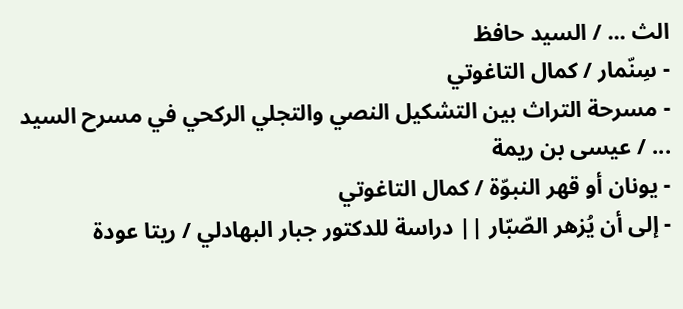الث ... / السيد حافظ
- سِنّمار / كمال التاغوتي
- مسرحة التراث بين التشكيل النصي والتجلي الركحي في مسرح السيد ... / عيسى بن ريمة
- يونان أو قهر النبوّة / كمال التاغوتي
- إلى أن يُزهر الصّبّار || دراسة للدكتور جبار البهادلي / ريتا عودة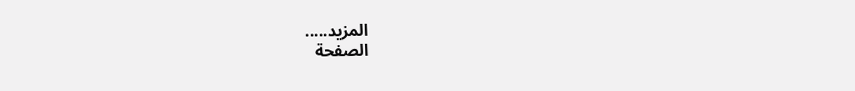المزيد.....
الصفحة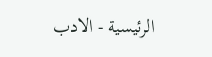الرئيسية - الادب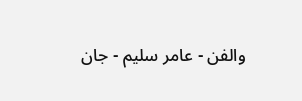والفن - عامر سليم - جان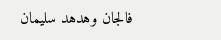فالجان وهدهد سليمان